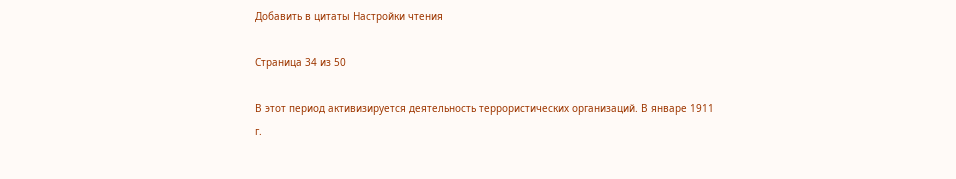Добавить в цитаты Настройки чтения

Страница 34 из 50

В этот период активизируется деятельность террористических организаций. В январе 1911 г.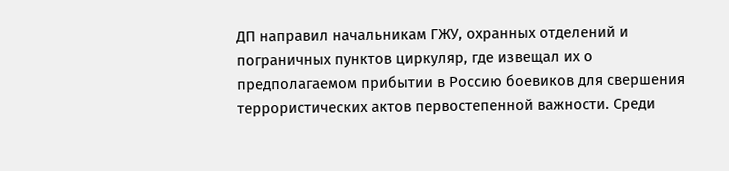ДП направил начальникам ГЖУ, охранных отделений и пограничных пунктов циркуляр, где извещал их о предполагаемом прибытии в Россию боевиков для свершения террористических актов первостепенной важности. Среди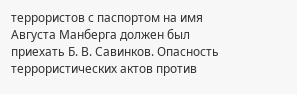террористов с паспортом на имя Августа Манберга должен был приехать Б. В. Савинков. Опасность террористических актов против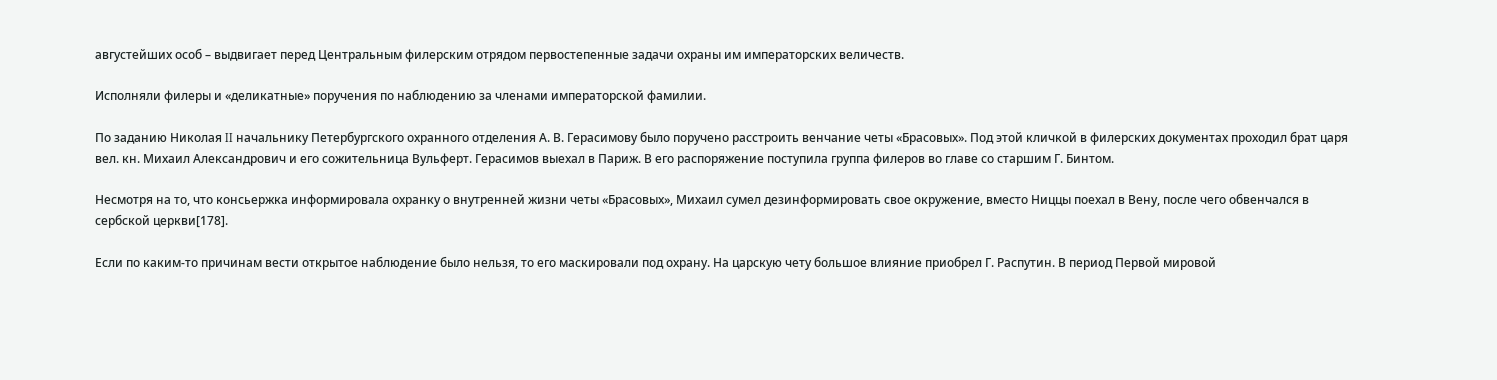августейших особ – выдвигает перед Центральным филерским отрядом первостепенные задачи охраны им императорских величеств.

Исполняли филеры и «деликатные» поручения по наблюдению за членами императорской фамилии.

По заданию Николая II начальнику Петербургского охранного отделения А. В. Герасимову было поручено расстроить венчание четы «Брасовых». Под этой кличкой в филерских документах проходил брат царя вел. кн. Михаил Александрович и его сожительница Вульферт. Герасимов выехал в Париж. В его распоряжение поступила группа филеров во главе со старшим Г. Бинтом.

Несмотря на то, что консьержка информировала охранку о внутренней жизни четы «Брасовых», Михаил сумел дезинформировать свое окружение, вместо Ниццы поехал в Вену, после чего обвенчался в сербской церкви[178].

Если по каким-то причинам вести открытое наблюдение было нельзя, то его маскировали под охрану. На царскую чету большое влияние приобрел Г. Распутин. В период Первой мировой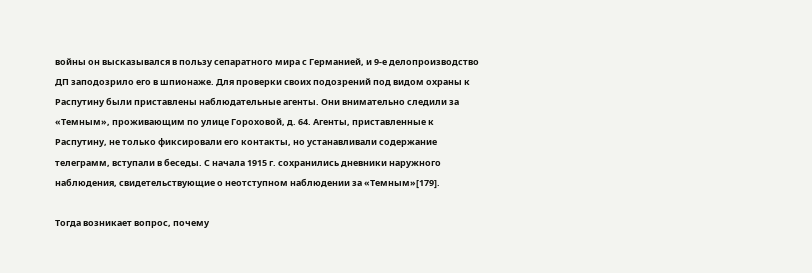войны он высказывался в пользу сепаратного мира с Германией, и 9-е делопроизводство ДП заподозрило его в шпионаже. Для проверки своих подозрений под видом охраны к Распутину были приставлены наблюдательные агенты. Они внимательно следили за «Темным», проживающим по улице Гороховой, д. 64. Агенты, приставленные к Распутину, не только фиксировали его контакты, но устанавливали содержание телеграмм, вступали в беседы. С начала 1915 г. сохранились дневники наружного наблюдения, свидетельствующие о неотступном наблюдении за «Темным»[179].

Тогда возникает вопрос, почему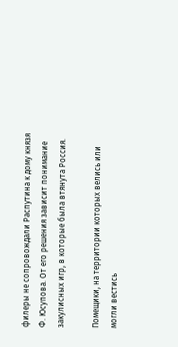филеры не сопровождали Распутина к дому князя Ф. Юсупова. От его решения зависит понимание закулисных игр, в которые была втянута Россия.

Помещики, на территории которых велись или могли вестись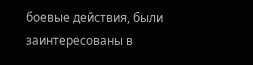боевые действия, были заинтересованы в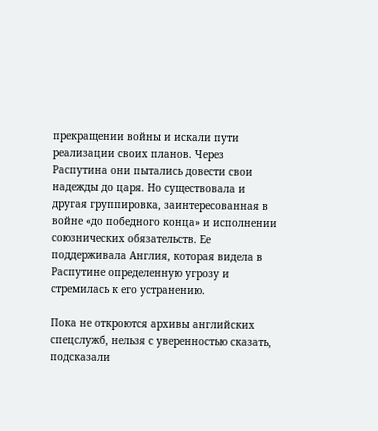прекращении войны и искали пути реализации своих планов. Через Распутина они пытались довести свои надежды до царя. Но существовала и другая группировка, заинтересованная в войне «до победного конца» и исполнении союзнических обязательств. Ее поддерживала Англия, которая видела в Распутине определенную угрозу и стремилась к его устранению.

Пока не откроются архивы английских спецслужб, нельзя с уверенностью сказать, подсказали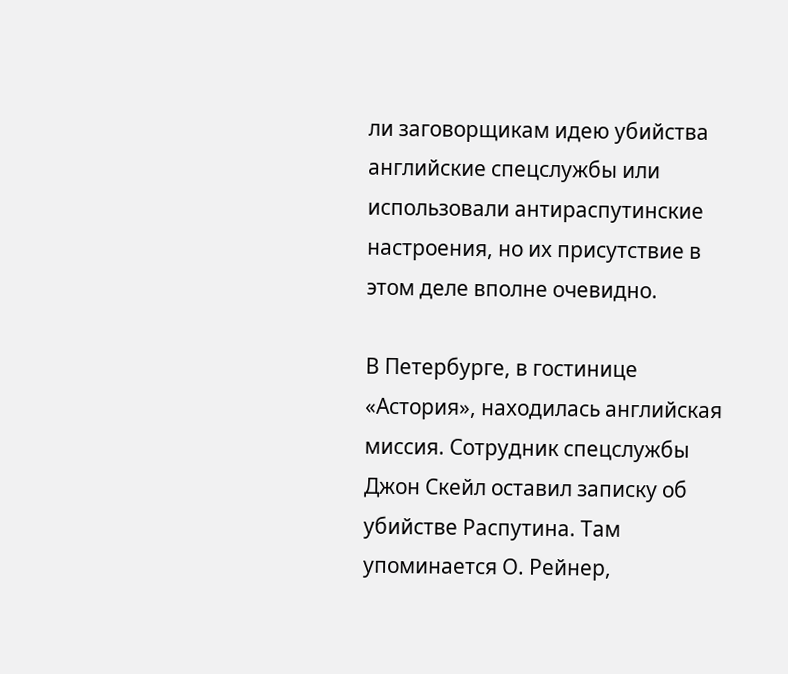ли заговорщикам идею убийства английские спецслужбы или использовали антираспутинские настроения, но их присутствие в этом деле вполне очевидно.

В Петербурге, в гостинице «Астория», находилась английская миссия. Сотрудник спецслужбы Джон Скейл оставил записку об убийстве Распутина. Там упоминается О. Рейнер,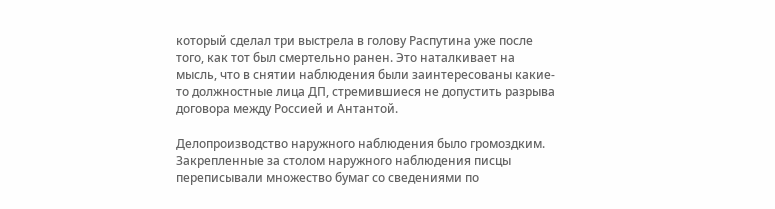который сделал три выстрела в голову Распутина уже после того, как тот был смертельно ранен. Это наталкивает на мысль, что в снятии наблюдения были заинтересованы какие-то должностные лица ДП, стремившиеся не допустить разрыва договора между Россией и Антантой.

Делопроизводство наружного наблюдения было громоздким. Закрепленные за столом наружного наблюдения писцы переписывали множество бумаг со сведениями по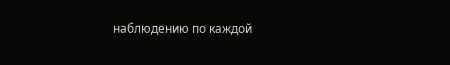наблюдению по каждой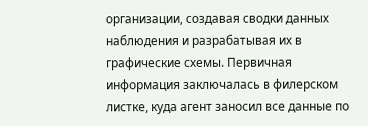организации, создавая сводки данных наблюдения и разрабатывая их в графические схемы. Первичная информация заключалась в филерском листке, куда агент заносил все данные по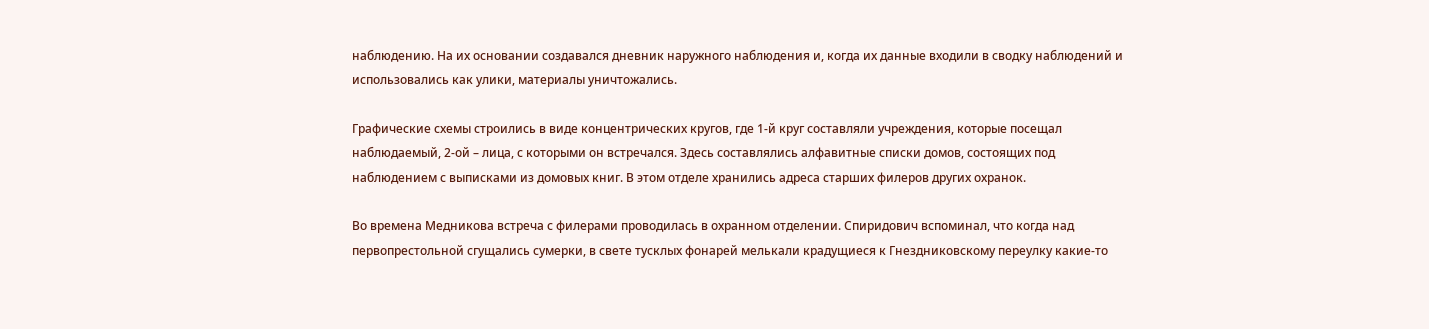наблюдению. На их основании создавался дневник наружного наблюдения и, когда их данные входили в сводку наблюдений и использовались как улики, материалы уничтожались.

Графические схемы строились в виде концентрических кругов, где 1-й круг составляли учреждения, которые посещал наблюдаемый, 2-ой – лица, с которыми он встречался. Здесь составлялись алфавитные списки домов, состоящих под наблюдением с выписками из домовых книг. В этом отделе хранились адреса старших филеров других охранок.

Во времена Медникова встреча с филерами проводилась в охранном отделении. Спиридович вспоминал, что когда над первопрестольной сгущались сумерки, в свете тусклых фонарей мелькали крадущиеся к Гнездниковскому переулку какие-то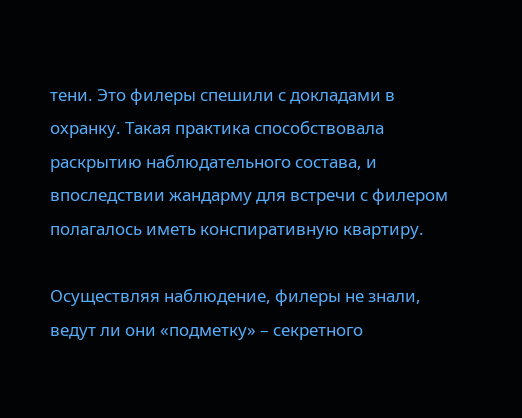тени. Это филеры спешили с докладами в охранку. Такая практика способствовала раскрытию наблюдательного состава, и впоследствии жандарму для встречи с филером полагалось иметь конспиративную квартиру.

Осуществляя наблюдение, филеры не знали, ведут ли они «подметку» – секретного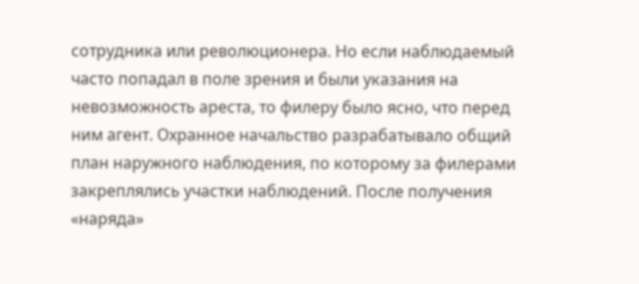сотрудника или революционера. Но если наблюдаемый часто попадал в поле зрения и были указания на невозможность ареста, то филеру было ясно, что перед ним агент. Охранное начальство разрабатывало общий план наружного наблюдения, по которому за филерами закреплялись участки наблюдений. После получения «наряда»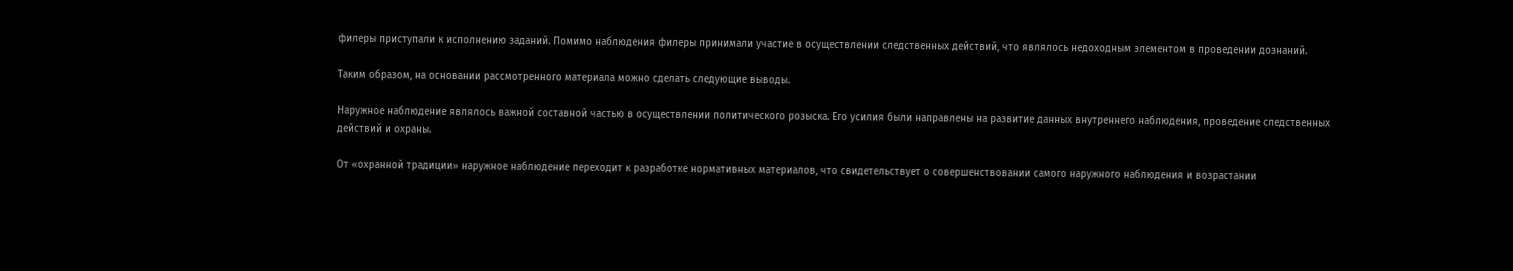филеры приступали к исполнению заданий. Помимо наблюдения филеры принимали участие в осуществлении следственных действий, что являлось недоходным элементом в проведении дознаний.

Таким образом, на основании рассмотренного материала можно сделать следующие выводы.

Наружное наблюдение являлось важной составной частью в осуществлении политического розыска. Его усилия были направлены на развитие данных внутреннего наблюдения, проведение следственных действий и охраны.

От «охранной традиции» наружное наблюдение переходит к разработке нормативных материалов, что свидетельствует о совершенствовании самого наружного наблюдения и возрастании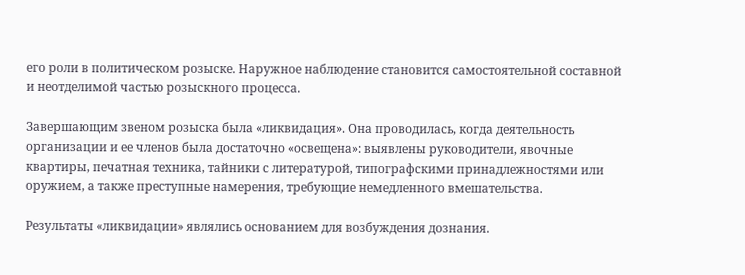его роли в политическом розыске. Наружное наблюдение становится самостоятельной составной и неотделимой частью розыскного процесса.

Завершающим звеном розыска была «ликвидация». Она проводилась, когда деятельность организации и ее членов была достаточно «освещена»: выявлены руководители, явочные квартиры, печатная техника, тайники с литературой, типографскими принадлежностями или оружием, а также преступные намерения, требующие немедленного вмешательства.

Результаты «ликвидации» являлись основанием для возбуждения дознания.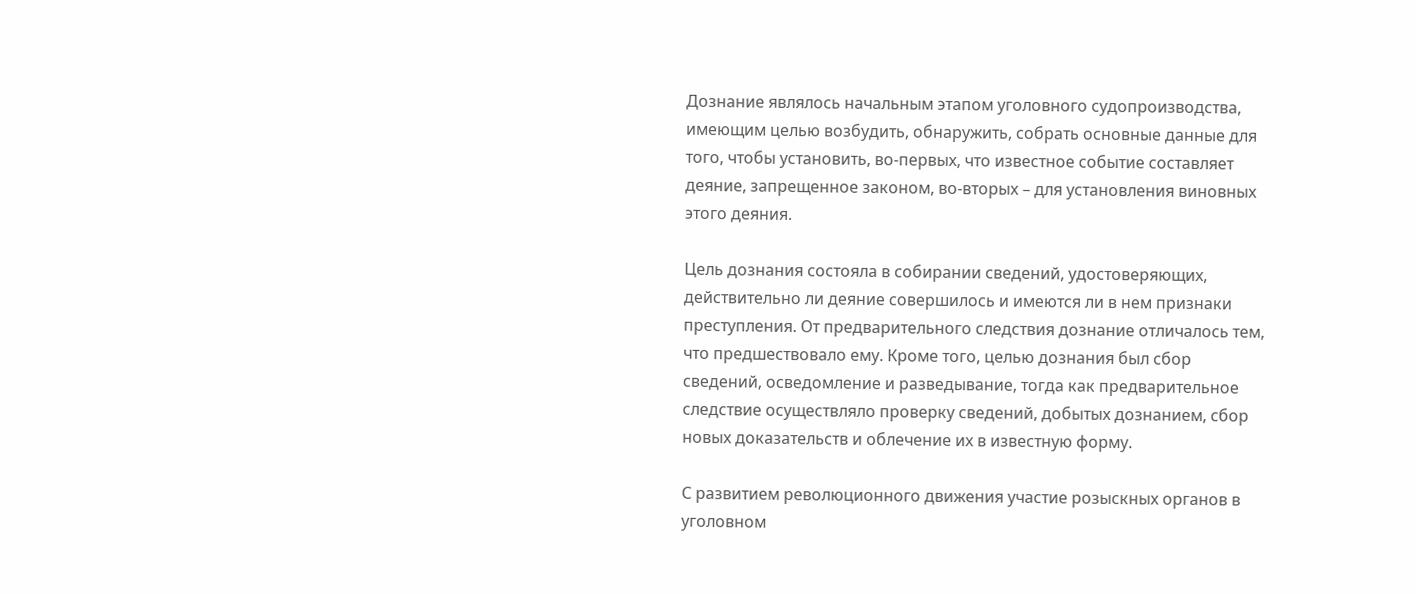Дознание являлось начальным этапом уголовного судопроизводства, имеющим целью возбудить, обнаружить, собрать основные данные для того, чтобы установить, во-первых, что известное событие составляет деяние, запрещенное законом, во-вторых – для установления виновных этого деяния.

Цель дознания состояла в собирании сведений, удостоверяющих, действительно ли деяние совершилось и имеются ли в нем признаки преступления. От предварительного следствия дознание отличалось тем, что предшествовало ему. Кроме того, целью дознания был сбор сведений, осведомление и разведывание, тогда как предварительное следствие осуществляло проверку сведений, добытых дознанием, сбор новых доказательств и облечение их в известную форму.

С развитием революционного движения участие розыскных органов в уголовном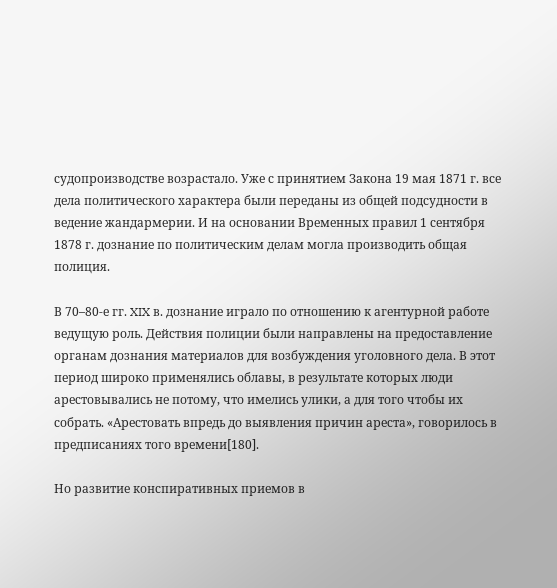судопроизводстве возрастало. Уже с принятием Закона 19 мая 1871 г. все дела политического характера были переданы из общей подсудности в ведение жандармерии. И на основании Временных правил 1 сентября 1878 г. дознание по политическим делам могла производить общая полиция.

В 70–80-е гг. XIX в. дознание играло по отношению к агентурной работе ведущую роль. Действия полиции были направлены на предоставление органам дознания материалов для возбуждения уголовного дела. В этот период широко применялись облавы, в результате которых люди арестовывались не потому, что имелись улики, а для того чтобы их собрать. «Арестовать впредь до выявления причин ареста», говорилось в предписаниях того времени[180].

Но развитие конспиративных приемов в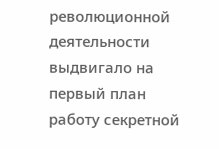революционной деятельности выдвигало на первый план работу секретной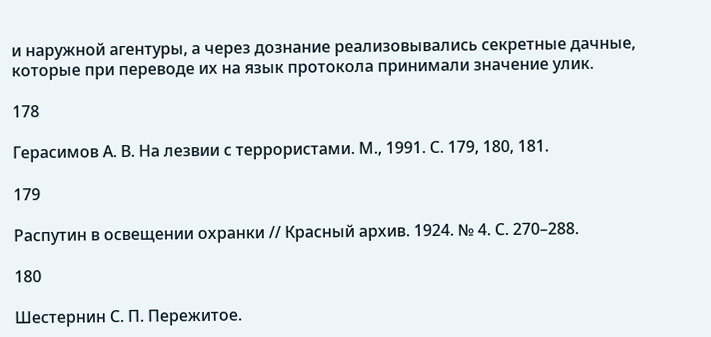и наружной агентуры, а через дознание реализовывались секретные дачные, которые при переводе их на язык протокола принимали значение улик.

178

Герасимов А. В. На лезвии с террористами. М., 1991. С. 179, 180, 181.

179

Распутин в освещении охранки // Красный архив. 1924. № 4. С. 270–288.

180

Шестернин С. П. Пережитое.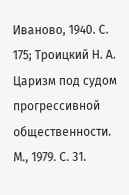Иваново, 1940. С. 175; Троицкий Н. А. Царизм под судом прогрессивной общественности. М., 1979. С. 31.